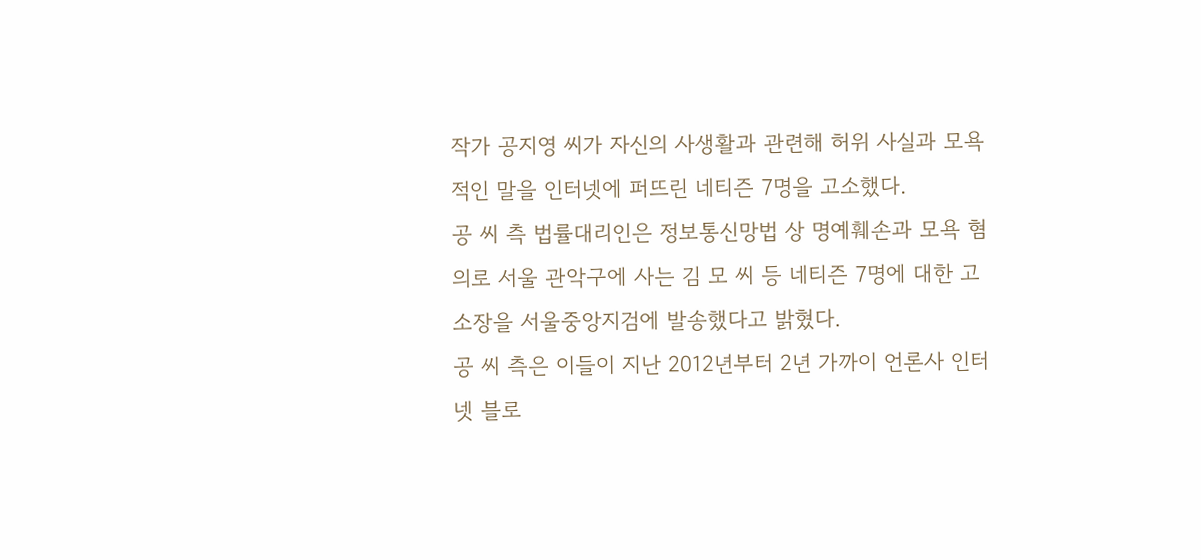작가 공지영 씨가 자신의 사생활과 관련해 허위 사실과 모욕적인 말을 인터넷에 퍼뜨린 네티즌 7명을 고소했다.
공 씨 측 법률대리인은 정보통신망법 상 명예훼손과 모욕 혐의로 서울 관악구에 사는 김 모 씨 등 네티즌 7명에 대한 고소장을 서울중앙지검에 발송했다고 밝혔다.
공 씨 측은 이들이 지난 2012년부터 2년 가까이 언론사 인터넷 블로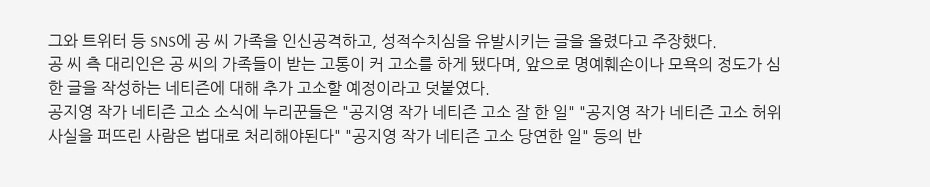그와 트위터 등 SNS에 공 씨 가족을 인신공격하고, 성적수치심을 유발시키는 글을 올렸다고 주장했다.
공 씨 측 대리인은 공 씨의 가족들이 받는 고통이 커 고소를 하게 됐다며, 앞으로 명예훼손이나 모욕의 정도가 심한 글을 작성하는 네티즌에 대해 추가 고소할 예정이라고 덧붙였다.
공지영 작가 네티즌 고소 소식에 누리꾼들은 "공지영 작가 네티즌 고소 잘 한 일" "공지영 작가 네티즌 고소 허위 사실을 퍼뜨린 사람은 법대로 처리해야된다" "공지영 작가 네티즌 고소 당연한 일" 등의 반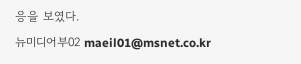응을 보였다.
뉴미디어부02 maeil01@msnet.co.kr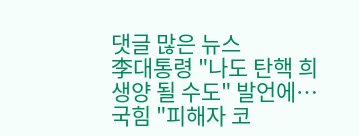댓글 많은 뉴스
李대통령 "나도 탄핵 희생양 될 수도" 발언에…국힘 "피해자 코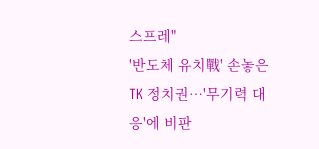스프레"
'반도체 유치戰' 손놓은 TK 정치권…'무기력 대응'에 비판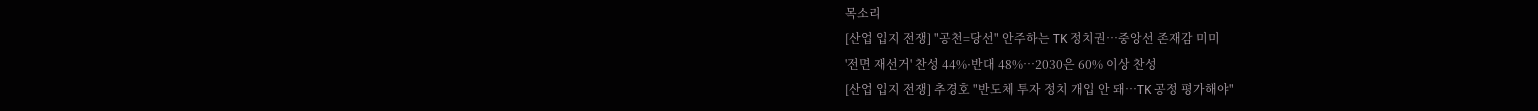목소리
[산업 입지 전쟁] "공천=당선" 안주하는 TK 정치권…중앙선 존재감 미미
'전면 재선거' 찬성 44%·반대 48%…2030은 60% 이상 찬성
[산업 입지 전쟁] 추경호 "반도체 투자 정치 개입 안 돼…TK 공정 평가해야"